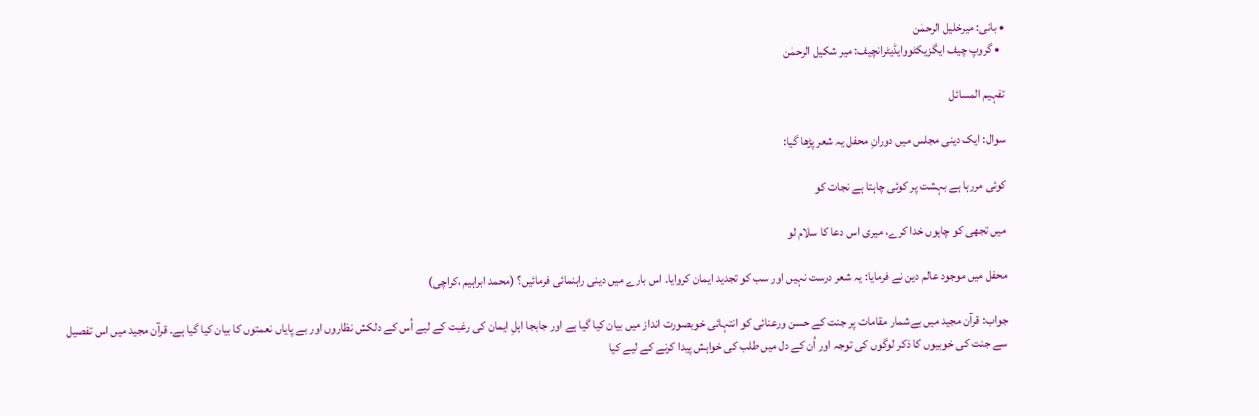• بانی: میرخلیل الرحمٰن
  • گروپ چیف ایگزیکٹووایڈیٹرانچیف: میر شکیل الرحمٰن

تفہیم المسائل

سوال: ایک دینی مجلس میں دورانِ محفل یہ شعر پڑھا گیا:

کوئی مررہا ہے بہشت پر کوئی چاہتا ہے نجات کو

میں تجھی کو چاہوں خدا کرے، میری اس دعا کا سلام لو

محفل میں موجود عالم دین نے فرمایا: یہ شعر درست نہیں اور سب کو تجدید ایمان کروایا۔ اس بارے میں دینی راہنمائی فرمائیں؟ (محمد ابراہیم ،کراچی)

جواب: قرآن مجید میں بےشمار مقامات پر جنت کے حسن ورعنائی کو انتہائی خوبصورت انداز میں بیان کیا گیا ہے اور جابجا اہلِ ایمان کی رغبت کے لیے اُس کے دلکش نظاروں اور بے پایاں نعمتوں کا بیان کیا گیا ہے۔ قرآن مجید میں اس تفصیل سے جنت کی خوبیوں کا ذکر لوگوں کی توجہ اور اُن کے دل میں طلب کی خواہش پیدا کرنے کے لیے کیا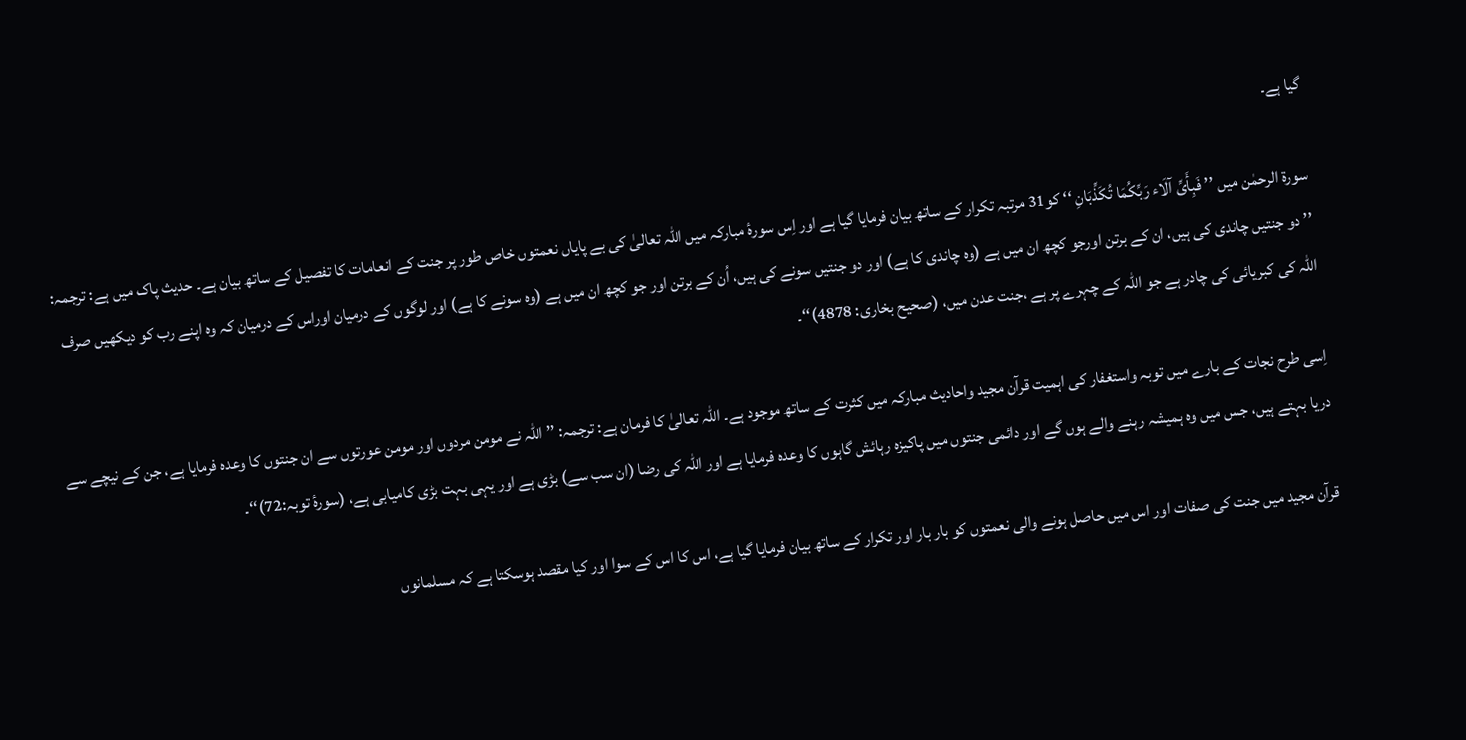گیا ہے۔

سورۃ الرحمٰن میں ’’ فَبِأَیِّ آلَاء رَبِّکُمَا تُکَذِّبَانِ ‘‘ کو31 مرتبہ تکرار کے ساتھ بیان فرمایا گیا ہے اور اِس سورۂ مبارکہ میں اللہ تعالیٰ کی بے پایاں نعمتوں خاص طور پر جنت کے انعامات کا تفصیل کے ساتھ بیان ہے۔ حدیث پاک میں ہے: ترجمہ: ’’ دو جنتیں چاندی کی ہیں، ان کے برتن اورجو کچھ ان میں ہے (وہ چاندی کا ہے) اور دو جنتیں سونے کی ہیں، اُن کے برتن اور جو کچھ ان میں ہے (وہ سونے کا ہے) اور لوگوں کے درمیان اوراس کے درمیان کہ وہ اپنے رب کو دیکھیں صرف اللہ کی کبریائی کی چادر ہے جو اللہ کے چہرے پر ہے ،جنت عدن میں، (صحیح بخاری: 4878)‘‘۔

اِسی طرح نجات کے بارے میں توبہ واستغفار کی اہمیت قرآن مجید واحادیث مبارکہ میں کثرت کے ساتھ موجود ہے۔ اللہ تعالیٰ کا فرمان ہے: ترجمہ: ’’ اللہ نے مومن مردوں اور مومن عورتوں سے ان جنتوں کا وعدہ فرمایا ہے، جن کے نیچے سے دریا بہتے ہیں، جس میں وہ ہمیشہ رہنے والے ہوں گے اور دائمی جنتوں میں پاکیزہ رہائش گاہوں کا وعدہ فرمایا ہے اور اللہ کی رضا (ان سب سے) بڑی ہے اور یہی بہت بڑی کامیابی ہے، (سورۂ توبہ:72)‘‘۔

قرآن مجید میں جنت کی صفات اور اس میں حاصل ہونے والی نعمتوں کو بار بار اور تکرار کے ساتھ بیان فرمایا گیا ہے، اس کا اس کے سوا اور کیا مقصد ہوسکتا ہے کہ مسلمانوں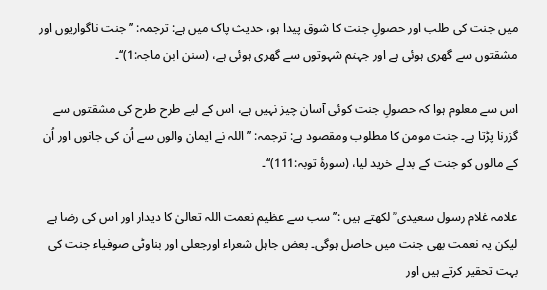میں جنت کی طلب اور حصولِ جنت کا شوق پیدا ہو، حدیث پاک میں ہے: ترجمہ: ’’ جنت ناگواریوں اور مشقتوں سے گھری ہوئی ہے اور جہنم شہوتوں سے گھری ہوئی ہے، (سنن ابن ماجہ:1)‘‘۔

اس سے معلوم ہوا کہ حصولِ جنت کوئی آسان چیز نہیں ہے، اس کے لیے طرح طرح کی مشقتوں سے گزرنا پڑتا ہے۔ جنت مومن کا مطلوب ومقصود ہے: ترجمہ: ’’اللہ نے ایمان والوں سے اُن کی جانوں اور اُن کے مالوں کو جنت کے بدلے خرید لیا، (سورۂ توبہ:111)‘‘۔

علامہ غلام رسول سعیدی ؒ لکھتے ہیں :’’سب سے عظیم نعمت اللہ تعالیٰ کا دیدار اور اس کی رضا ہے لیکن یہ نعمت بھی جنت میں حاصل ہوگی۔ بعض جاہل شعراء اورجعلی اور بناوٹی صوفیاء جنت کی بہت تحقیر کرتے ہیں اور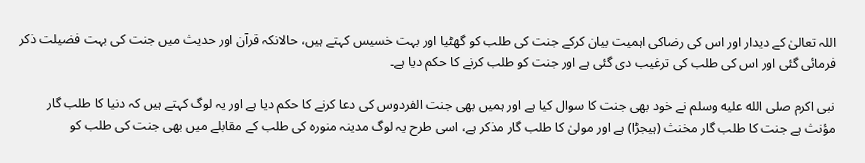اللہ تعالیٰ کے دیدار اور اس کی رضاکی اہمیت بیان کرکے جنت کی طلب کو گھٹیا اور بہت خسیس کہتے ہیں، حالانکہ قرآن اور حدیث میں جنت کی بہت فضیلت ذکر فرمائی گئی اور اس کی طلب کی ترغیب دی گئی ہے اور جنت کو طلب کرنے کا حکم دیا ہے۔

نبی اکرم صلى الله عليه وسلم نے خود بھی جنت کا سوال کیا ہے اور ہمیں بھی جنت الفردوس کی دعا کرنے کا حکم دیا ہے اور یہ لوگ کہتے ہیں کہ دنیا کا طلب گار مؤنث ہے جنت کا طلب گار مخنث (ہیجڑا) ہے اور مولیٰ کا طلب گار مذکر ہے، اسی طرح یہ لوگ مدینہ منورہ کی طلب کے مقابلے میں بھی جنت کی طلب کو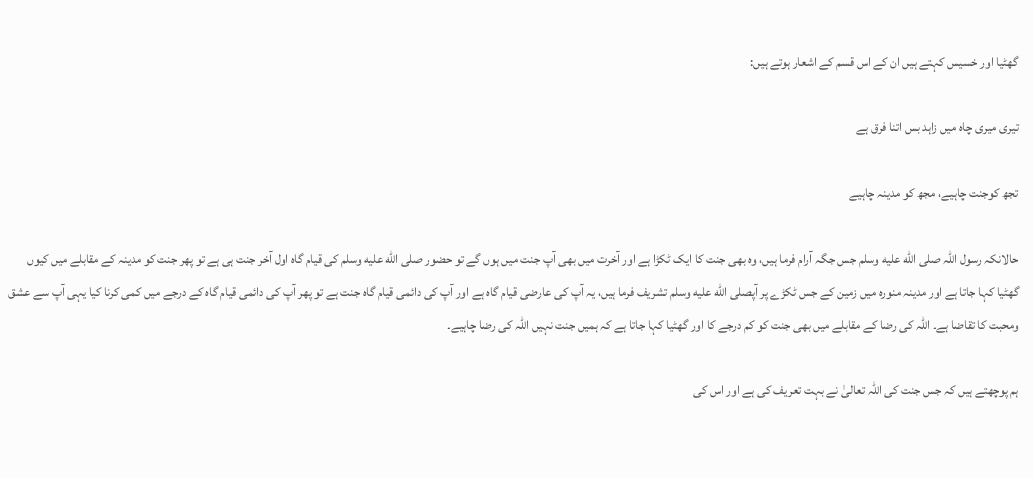گھٹیا اور خسیس کہتے ہیں ان کے اس قسم کے اشعار ہوتے ہیں:

تیری میری چاہ میں زاہد بس اتنا فرق ہے

تجھ کوجنت چاہیے، مجھ کو مدینہ چاہیے

حالانکہ رسول اللہ صلى الله عليه وسلم جس جگہ آرام فرما ہیں، وہ بھی جنت کا ایک ٹکڑا ہے اور آخرت میں بھی آپ جنت میں ہوں گے تو حضور صلى الله عليه وسلم کی قیام گاہ اول آخر جنت ہی ہے تو پھر جنت کو مدینہ کے مقابلے میں کیوں گھٹیا کہا جاتا ہے اور مدینہ منورہ میں زمین کے جس ٹکڑے پر آپصلى الله عليه وسلم تشریف فرما ہیں، یہ آپ کی عارضی قیام گاہ ہے اور آپ کی دائمی قیام گاہ جنت ہے تو پھر آپ کی دائمی قیام گاہ کے درجے میں کمی کرنا کیا یہی آپ سے عشق ومحبت کا تقاضا ہے۔ اللہ کی رضا کے مقابلے میں بھی جنت کو کم درجے کا اور گھٹیا کہا جاتا ہے کہ ہمیں جنت نہیں اللہ کی رضا چاہیے۔

ہم پوچھتے ہیں کہ جس جنت کی اللہ تعالیٰ نے بہت تعریف کی ہے اور اس کی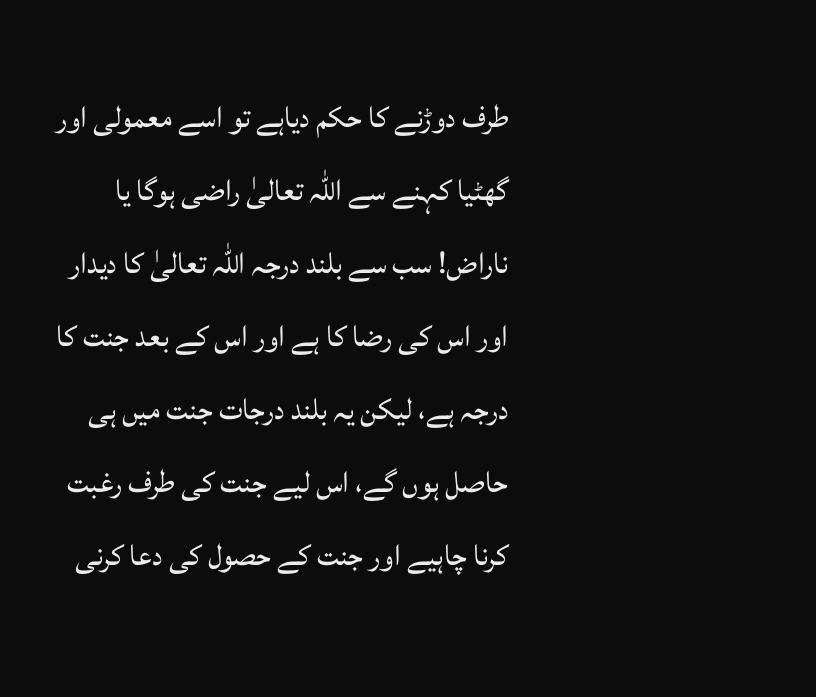طرف دوڑنے کا حکم دیاہے تو اسے معمولی اور گھٹیا کہنے سے اللہ تعالیٰ راضی ہوگا یا ناراض! سب سے بلند درجہ اللہ تعالیٰ کا دیدار اور اس کی رضا کا ہے اور اس کے بعد جنت کا درجہ ہے، لیکن یہ بلند درجات جنت میں ہی حاصل ہوں گے، اس لیے جنت کی طرف رغبت کرنا چاہیے اور جنت کے حصول کی دعا کرنی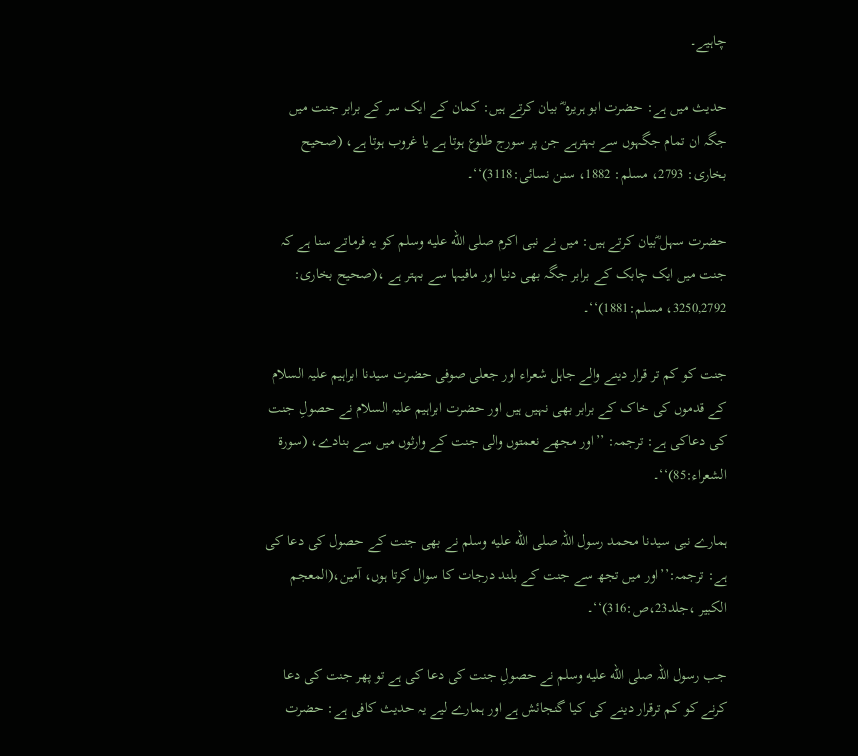چاہیے۔

حدیث میں ہے: حضرت ابو ہریرہ ؓ بیان کرتے ہیں: کمان کے ایک سر کے برابر جنت میں جگہ ان تمام جگہوں سے بہترہے جن پر سورج طلوع ہوتا ہے یا غروب ہوتا ہے، (صحیح بخاری: 2793، مسلم: 1882، سنن نسائی:3118)‘‘۔

حضرت سہل ؓبیان کرتے ہیں: میں نے نبی اکرم صلى الله عليه وسلم کو یہ فرماتے سنا ہے کہ جنت میں ایک چابک کے برابر جگہ بھی دنیا اور مافیہا سے بہتر ہے ،(صحیح بخاری: 3250,2792، مسلم:1881)‘‘۔

جنت کو کم تر قرار دینے والے جاہل شعراء اور جعلی صوفی حضرت سیدنا ابراہیم علیہ السلام کے قدموں کی خاک کے برابر بھی نہیں ہیں اور حضرت ابراہیم علیہ السلام نے حصولِ جنت کی دعاکی ہے: ترجمہ: ’’اور مجھے نعمتوں والی جنت کے وارثوں میں سے بنادے، (سورۃ الشعراء:85)‘‘۔

ہمارے نبی سیدنا محمد رسول اللہ صلى الله عليه وسلم نے بھی جنت کے حصول کی دعا کی ہے: ترجمہ:’’اور میں تجھ سے جنت کے بلند درجات کا سوال کرتا ہوں، آمین،(المعجم الکبیر ،جلد23،ص:316)‘‘۔

جب رسول اللہ صلى الله عليه وسلم نے حصولِ جنت کی دعا کی ہے تو پھر جنت کی دعا کرنے کو کم ترقرار دینے کی کیا گنجائش ہے اور ہمارے لیے یہ حدیث کافی ہے: حضرت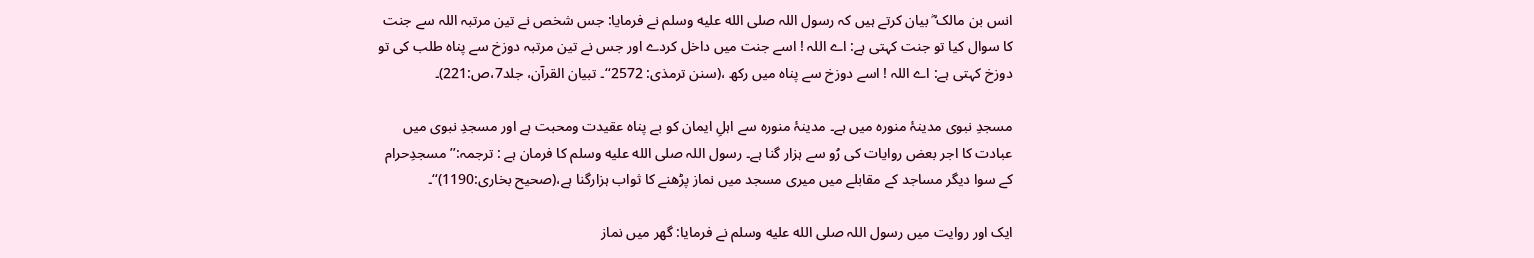انس بن مالک ؓ بیان کرتے ہیں کہ رسول اللہ صلى الله عليه وسلم نے فرمایا: جس شخص نے تین مرتبہ اللہ سے جنت کا سوال کیا تو جنت کہتی ہے: اے اللہ ! اسے جنت میں داخل کردے اور جس نے تین مرتبہ دوزخ سے پناہ طلب کی تو دوزخ کہتی ہے: اے اللہ ! اسے دوزخ سے پناہ میں رکھ ،(سنن ترمذی: 2572‘‘۔ تبیان القرآن، جلد7،ص:221)۔

مسجدِ نبوی مدینۂ منورہ میں ہے۔ مدینۂ منورہ سے اہلِ ایمان کو بے پناہ عقیدت ومحبت ہے اور مسجدِ نبوی میں عبادت کا اجر بعض روایات کی رُو سے ہزار گنا ہے۔ رسول اللہ صلى الله عليه وسلم کا فرمان ہے : ترجمہ:’’ مسجدِحرام کے سوا دیگر مساجد کے مقابلے میں میری مسجد میں نماز پڑھنے کا ثواب ہزارگنا ہے،(صحیح بخاری:1190)‘‘۔

ایک اور روایت میں رسول اللہ صلى الله عليه وسلم نے فرمایا: گھر میں نماز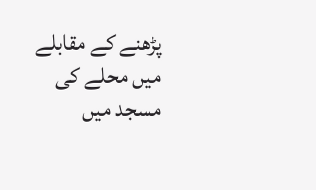پڑھنے کے مقابلے میں محلے کی مسجد میں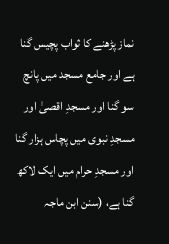نماز پڑھنے کا ثواب پچیس گنا ہے اور جامع مسجد میں پانچ سو گنا اور مسجدِ اقصیٰ اور مسجدِ نبوی میں پچاس ہزار گنا اور مسجدِ حرام میں ایک لاکھ گنا ہے، (سنن ابن ماجہ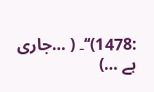:1478)‘‘۔ ( …جاری ہے …)